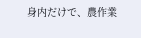身内だけで、農作業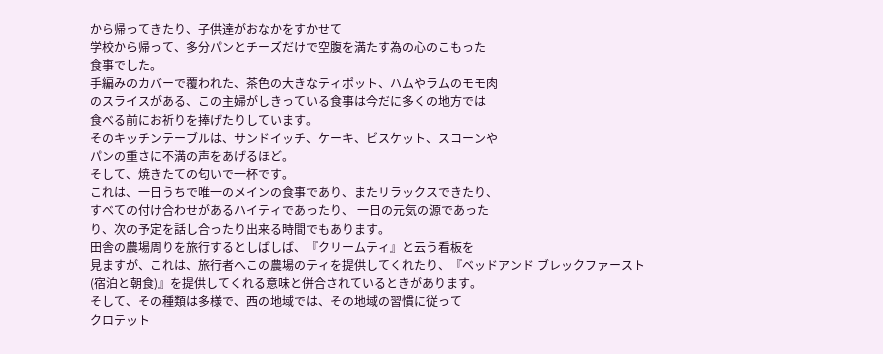から帰ってきたり、子供達がおなかをすかせて
学校から帰って、多分パンとチーズだけで空腹を満たす為の心のこもった
食事でした。
手編みのカバーで覆われた、茶色の大きなティポット、ハムやラムのモモ肉
のスライスがある、この主婦がしきっている食事は今だに多くの地方では
食べる前にお祈りを捧げたりしています。
そのキッチンテーブルは、サンドイッチ、ケーキ、ビスケット、スコーンや
パンの重さに不満の声をあげるほど。
そして、焼きたての匂いで一杯です。
これは、一日うちで唯一のメインの食事であり、またリラックスできたり、
すべての付け合わせがあるハイティであったり、 一日の元気の源であった
り、次の予定を話し合ったり出来る時間でもあります。
田舎の農場周りを旅行するとしばしば、『クリームティ』と云う看板を
見ますが、これは、旅行者へこの農場のティを提供してくれたり、『ベッドアンド ブレックファースト(宿泊と朝食)』を提供してくれる意味と併合されているときがあります。
そして、その種類は多様で、西の地域では、その地域の習慣に従って
クロテット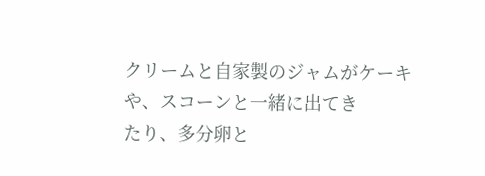クリームと自家製のジャムがケーキや、スコーンと一緒に出てき
たり、多分卵と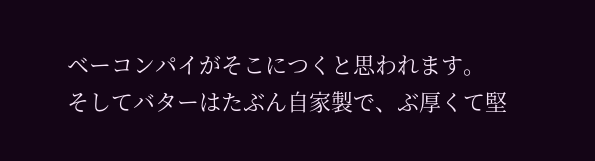ベーコンパイがそこにつくと思われます。
そしてバターはたぶん自家製で、ぶ厚くて堅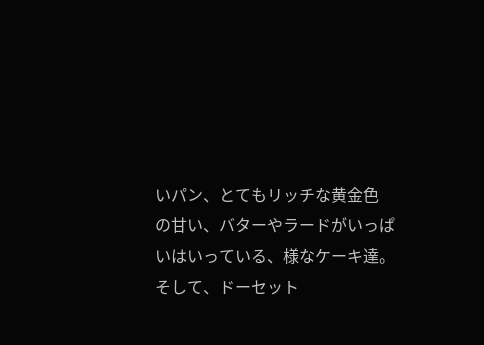いパン、とてもリッチな黄金色
の甘い、バターやラードがいっぱいはいっている、様なケーキ達。
そして、ドーセット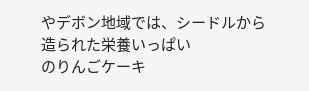やデボン地域では、シードルから造られた栄養いっぱい
のりんごケーキ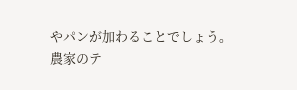やパンが加わることでしょう。
農家のテ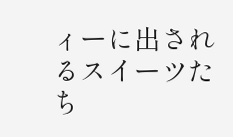ィーに出されるスイーツたち